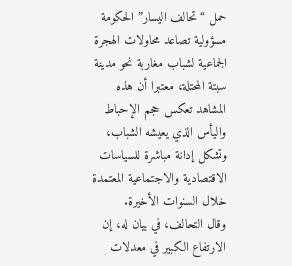حمل “تحالف اليسار” الحكومة مسؤولية تصاعد محاولات الهجرة الجماعية لشباب مغاربة نحو مدينة سبتة المحتلة، معتبرا أن هذه المشاهد تعكس حجم الإحباط واليأس الذي يعيشه الشباب، وتشكل إدانة مباشرة للسياسات الاقتصادية والاجتماعية المعتمدة خلال السنوات الأخيرة.
وقال التحالف، في بيان له، إن الارتفاع الكبير في معدلات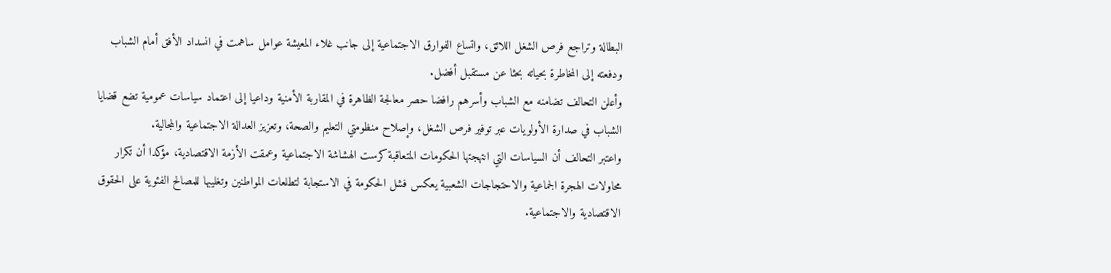البطالة وتراجع فرص الشغل اللائق، واتساع الفوارق الاجتماعية إلى جانب غلاء المعيشة عوامل ساهمت في انسداد الأفق أمام الشباب ودفعته إلى المخاطرة بحياته بحثا عن مستقبل أفضل.
وأعلن التحالف تضامنه مع الشباب وأسرهم رافضا حصر معالجة الظاهرة في المقاربة الأمنية وداعيا إلى اعتماد سياسات عمومية تضع قضايا الشباب في صدارة الأولويات عبر توفير فرص الشغل، وإصلاح منظومتي التعليم والصحة، وتعزيز العدالة الاجتماعية والمجالية.
واعتبر التحالف أن السياسات التي انتهجتها الحكومات المتعاقبة كرست الهشاشة الاجتماعية وعمقت الأزمة الاقتصادية، مؤكدا أن تكرار محاولات الهجرة الجماعية والاحتجاجات الشعبية يعكس فشل الحكومة في الاستجابة لتطلعات المواطنين وتغليبها للمصالح الفئوية على الحقوق الاقتصادية والاجتماعية.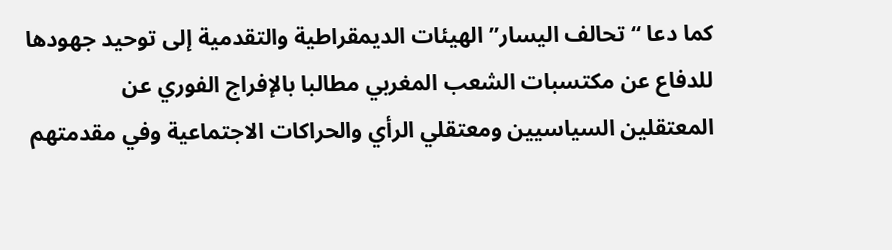كما دعا “تحالف اليسار” الهيئات الديمقراطية والتقدمية إلى توحيد جهودها للدفاع عن مكتسبات الشعب المغربي مطالبا بالإفراج الفوري عن المعتقلين السياسيين ومعتقلي الرأي والحراكات الاجتماعية وفي مقدمتهم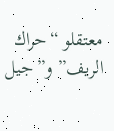معتقلو “حراك الريف” و”جيل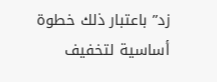زد” باعتبار ذلك خطوة أساسية لتخفيف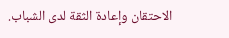الاحتقان وإعادة الثقة لدى الشباب.